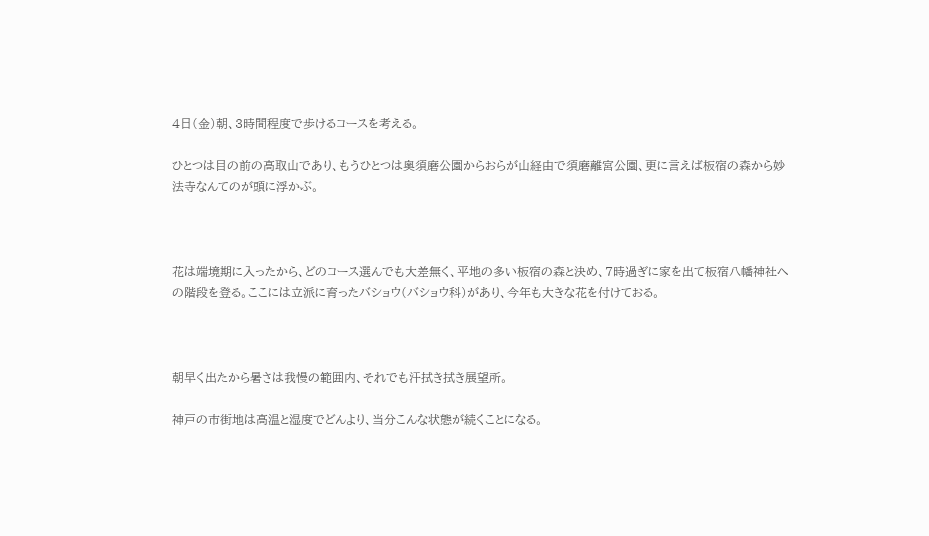4日(金)朝、3時間程度で歩けるコースを考える。

ひとつは目の前の高取山であり、もうひとつは奥須磨公園からおらが山経由で須磨離宮公園、更に言えば板宿の森から妙法寺なんてのが頭に浮かぶ。



花は端境期に入ったから、どのコース選んでも大差無く、平地の多い板宿の森と決め、7時過ぎに家を出て板宿八幡神社への階段を登る。ここには立派に育ったバショウ(バショウ科)があり、今年も大きな花を付けておる。



朝早く出たから暑さは我慢の範囲内、それでも汗拭き拭き展望所。

神戸の市街地は高温と湿度でどんより、当分こんな状態が続くことになる。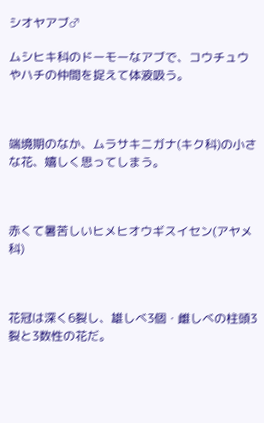シオヤアブ♂

ムシヒキ科のドーモーなアブで、コウチュウやハチの仲間を捉えて体液吸う。



端境期のなか、ムラサキニガナ(キク科)の小さな花、嬉しく思ってしまう。



赤くて暑苦しいヒメヒオウギスイセン(アヤメ科)



花冠は深く6裂し、雄しべ3個・雌しべの柱頭3裂と3数性の花だ。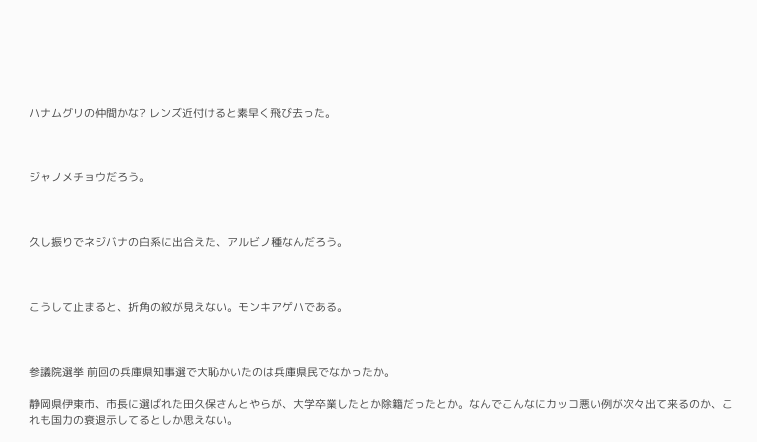ハナムグリの仲間かな? レンズ近付けると素早く飛び去った。



ジャノメチョウだろう。



久し振りでネジバナの白系に出合えた、アルビノ種なんだろう。



こうして止まると、折角の紋が見えない。モンキアゲハである。



参議院選挙 前回の兵庫県知事選で大恥かいたのは兵庫県民でなかったか。

静岡県伊東市、市長に選ばれた田久保さんとやらが、大学卒業したとか除籍だったとか。なんでこんなにカッコ悪い例が次々出て来るのか、これも国力の衰退示してるとしか思えない。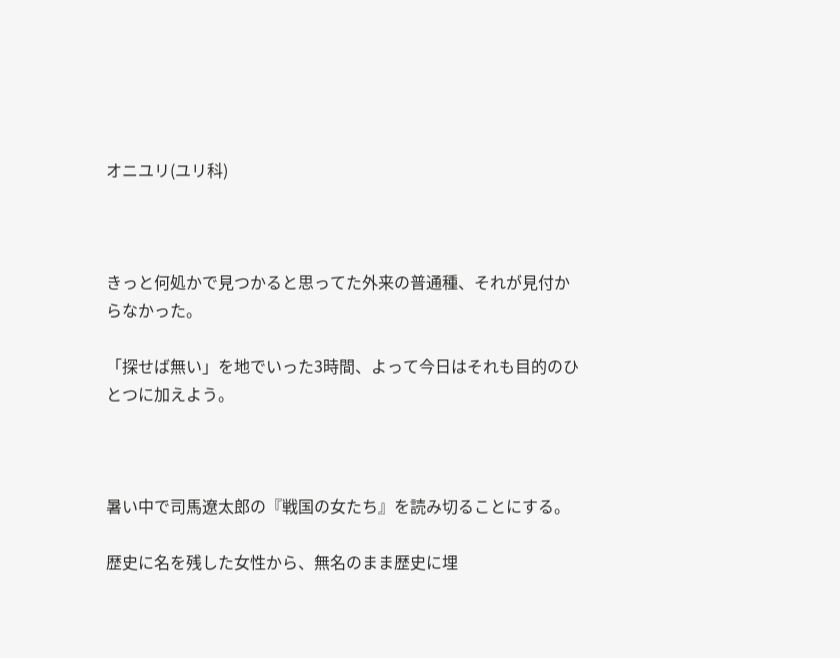オニユリ(ユリ科)



きっと何処かで見つかると思ってた外来の普通種、それが見付からなかった。

「探せば無い」を地でいった3時間、よって今日はそれも目的のひとつに加えよう。



暑い中で司馬遼太郎の『戦国の女たち』を読み切ることにする。

歴史に名を残した女性から、無名のまま歴史に埋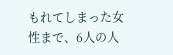もれてしまった女性まで、6人の人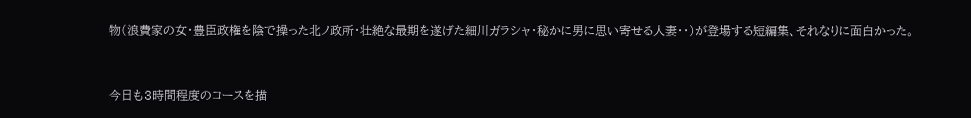物(浪費家の女・豊臣政権を陰で操った北ノ政所・壮絶な最期を遂げた細川ガラシャ・秘かに男に思い寄せる人妻・・)が登場する短編集、それなりに面白かった。



今日も3時間程度のコースを描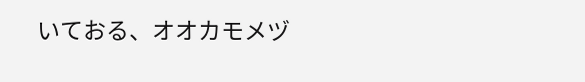いておる、オオカモメヅ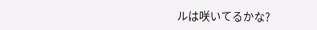ルは咲いてるかな?